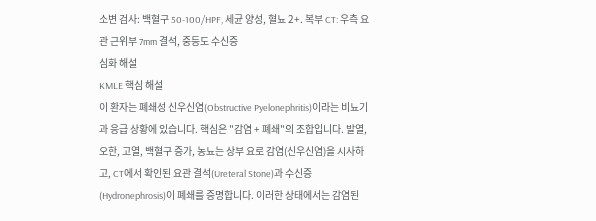소변 검사: 백혈구 50-100/HPF, 세균 양성, 혈뇨 2+. 복부 CT: 우측 요관 근위부 7mm 결석, 중등도 수신증
심화 해설
KMLE 핵심 해설
이 환자는 폐쇄성 신우신염(Obstructive Pyelonephritis)이라는 비뇨기과 응급 상황에 있습니다. 핵심은 "감염 + 폐쇄"의 조합입니다. 발열, 오한, 고열, 백혈구 증가, 농뇨는 상부 요로 감염(신우신염)을 시사하고, CT에서 확인된 요관 결석(Ureteral Stone)과 수신증(Hydronephrosis)이 폐쇄를 증명합니다. 이러한 상태에서는 감염된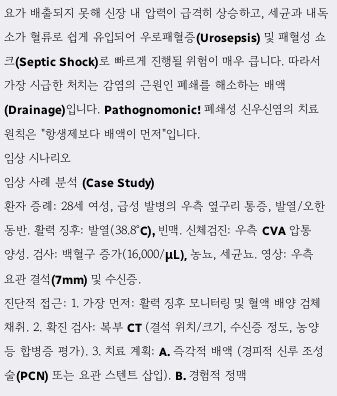요가 배출되지 못해 신장 내 압력이 급격히 상승하고, 세균과 내독소가 혈류로 쉽게 유입되어 우로패혈증(Urosepsis) 및 패혈성 쇼크(Septic Shock)로 빠르게 진행될 위험이 매우 큽니다. 따라서 가장 시급한 처치는 감염의 근원인 폐쇄를 해소하는 배액(Drainage)입니다. Pathognomonic! 폐쇄성 신우신염의 치료 원칙은 "항생제보다 배액이 먼저"입니다.
임상 시나리오
임상 사례 분석 (Case Study)
환자 증례: 28세 여성, 급성 발병의 우측 옆구리 통증, 발열/오한 동반. 활력 징후: 발열(38.8°C), 빈맥. 신체검진: 우측 CVA 압통 양성. 검사: 백혈구 증가(16,000/μL), 농뇨, 세균뇨. 영상: 우측 요관 결석(7mm) 및 수신증.
진단적 접근: 1. 가장 먼저: 활력 징후 모니터링 및 혈액 배양 검체 채취. 2. 확진 검사: 복부 CT (결석 위치/크기, 수신증 정도, 농양 등 합병증 평가). 3. 치료 계획: A. 즉각적 배액 (경피적 신루 조성술(PCN) 또는 요관 스텐트 삽입). B. 경험적 정맥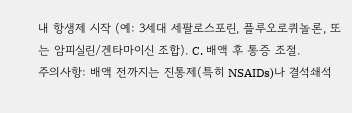내 항생제 시작 (예: 3세대 세팔로스포린, 플루오로퀴놀론, 또는 암피실린/겐타마이신 조합). C. 배액 후 통증 조절.
주의사항: 배액 전까지는 진통제(특히 NSAIDs)나 결석쇄석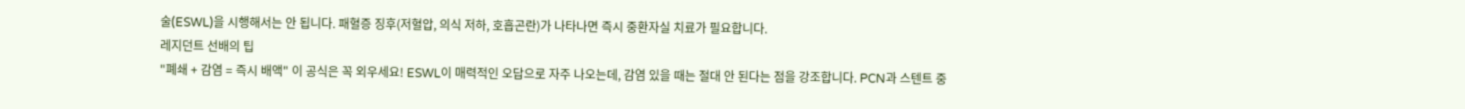술(ESWL)을 시행해서는 안 됩니다. 패혈증 징후(저혈압, 의식 저하, 호흡곤란)가 나타나면 즉시 중환자실 치료가 필요합니다.
레지던트 선배의 팁
"폐쇄 + 감염 = 즉시 배액" 이 공식은 꼭 외우세요! ESWL이 매력적인 오답으로 자주 나오는데, 감염 있을 때는 절대 안 된다는 점을 강조합니다. PCN과 스텐트 중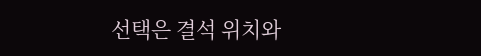선택은 결석 위치와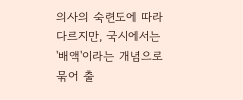의사의 숙련도에 따라 다르지만, 국시에서는 '배액'이라는 개념으로 묶어 출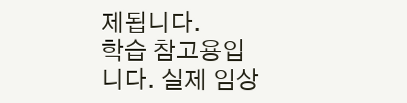제됩니다.
학습 참고용입니다. 실제 임상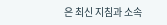은 최신 지침과 소속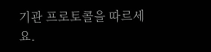기관 프로토콜을 따르세요.